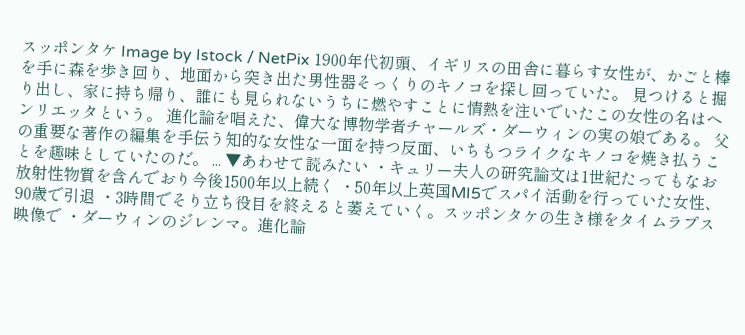スッポンタケ Image by Istock / NetPix 1900年代初頭、イギリスの田舎に暮らす女性が、かごと棒を手に森を歩き回り、地面から突き出た男性器そっくりのキノコを探し回っていた。 見つけると掘り出し、家に持ち帰り、誰にも見られないうちに燃やすことに情熱を注いでいたこの女性の名はヘンリエッタという。 進化論を唱えた、偉大な博物学者チャールズ・ダーウィンの実の娘である。 父の重要な著作の編集を手伝う知的な女性な一面を持つ反面、いちもつライクなキノコを焼き払うことを趣味としていたのだ。 ... ▼あわせて読みたい ・キュリー夫人の研究論文は1世紀たってもなお放射性物質を含んでおり今後1500年以上続く ・50年以上英国MI5でスパイ活動を行っていた女性、90歳で引退 ・3時間でそり立ち役目を終えると萎えていく。スッポンタケの生き様をタイムラプス映像で ・ダーウィンのジレンマ。進化論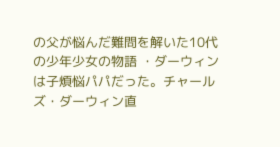の父が悩んだ難問を解いた10代の少年少女の物語 ・ダーウィンは子煩悩パパだった。チャールズ・ダーウィン直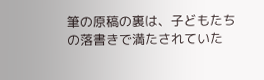筆の原稿の裏は、子どもたちの落書きで満たされていた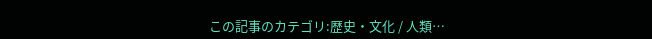この記事のカテゴリ:歴史・文化 / 人類…